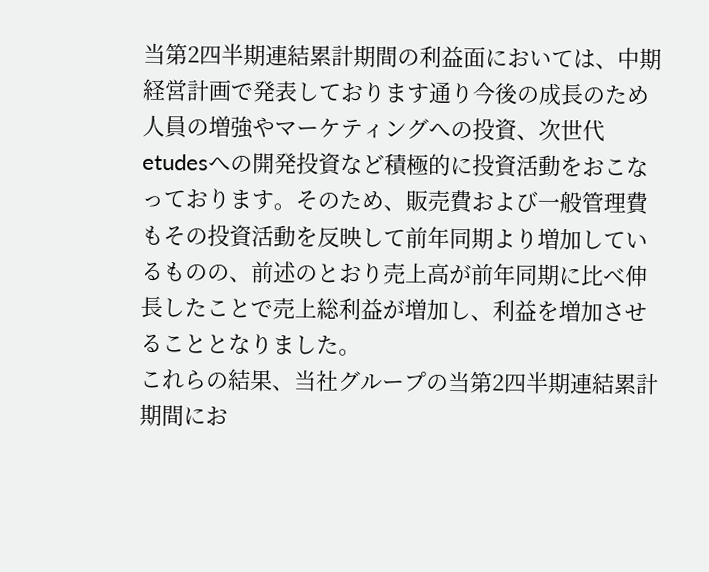当第2四半期連結累計期間の利益面においては、中期経営計画で発表しております通り今後の成長のため人員の増強やマーケティングへの投資、次世代etudesへの開発投資など積極的に投資活動をおこなっております。そのため、販売費および一般管理費もその投資活動を反映して前年同期より増加しているものの、前述のとおり売上高が前年同期に比べ伸長したことで売上総利益が増加し、利益を増加させることとなりました。
これらの結果、当社グループの当第2四半期連結累計期間にお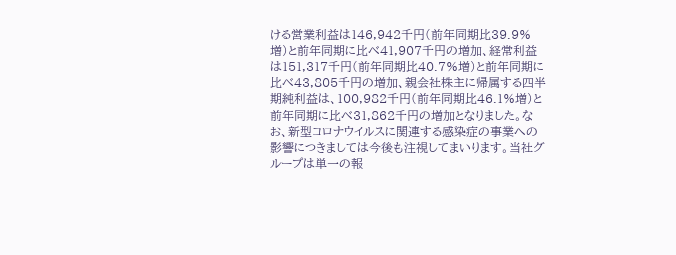ける営業利益は146,942千円(前年同期比39.9%増)と前年同期に比べ41,907千円の増加、経常利益は151,317千円(前年同期比40.7%増)と前年同期に比べ43,805千円の増加、親会社株主に帰属する四半期純利益は、100,982千円(前年同期比46.1%増)と前年同期に比べ31,862千円の増加となりました。なお、新型コロナウイルスに関連する感染症の事業への影響につきましては今後も注視してまいります。当社グループは単一の報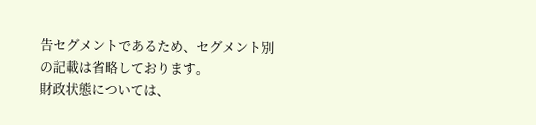告セグメントであるため、セグメント別の記載は省略しております。
財政状態については、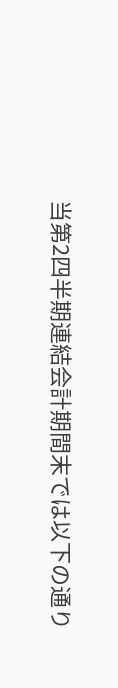当第2四半期連結会計期間末では以下の通り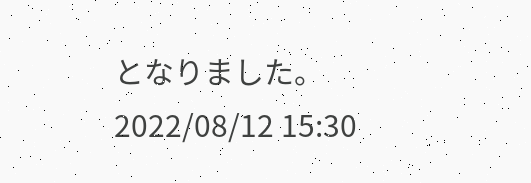となりました。
2022/08/12 15:30